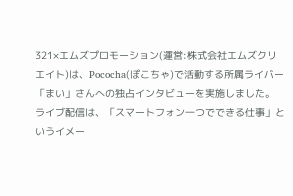321×エムズプロモーション(運営:株式会社エムズクリエイト)は、Pococha(ぽこちゃ)で活動する所属ライバー「まい」さんへの独占インタビューを実施しました。
ライブ配信は、「スマートフォン一つでできる仕事」というイメー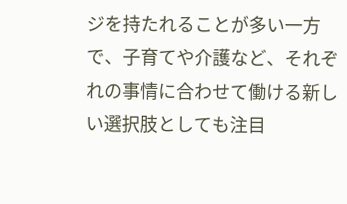ジを持たれることが多い一方で、子育てや介護など、それぞれの事情に合わせて働ける新しい選択肢としても注目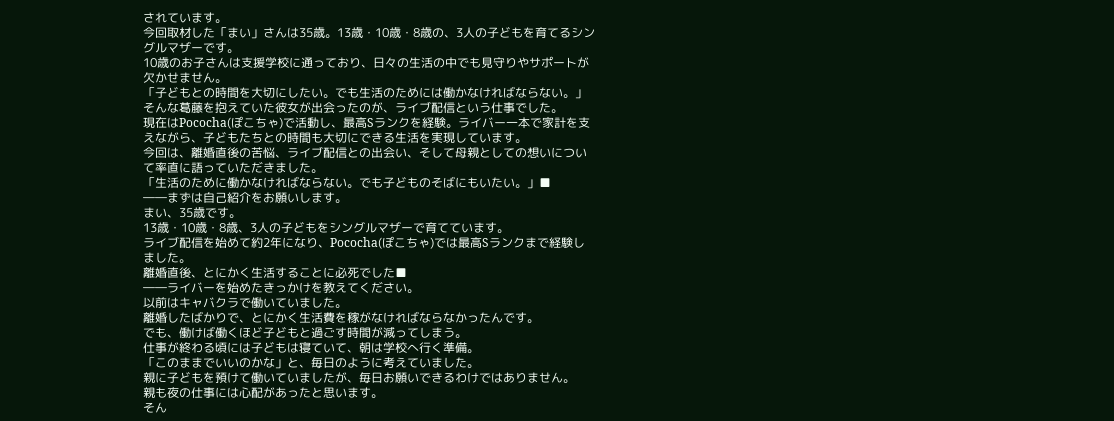されています。
今回取材した「まい」さんは35歳。13歳・10歳・8歳の、3人の子どもを育てるシングルマザーです。
10歳のお子さんは支援学校に通っており、日々の生活の中でも見守りやサポートが欠かせません。
「子どもとの時間を大切にしたい。でも生活のためには働かなければならない。」
そんな葛藤を抱えていた彼女が出会ったのが、ライブ配信という仕事でした。
現在はPococha(ぽこちゃ)で活動し、最高Sランクを経験。ライバー一本で家計を支えながら、子どもたちとの時間も大切にできる生活を実現しています。
今回は、離婚直後の苦悩、ライブ配信との出会い、そして母親としての想いについて率直に語っていただきました。
「生活のために働かなければならない。でも子どものそばにもいたい。」■
――まずは自己紹介をお願いします。
まい、35歳です。
13歳・10歳・8歳、3人の子どもをシングルマザーで育てています。
ライブ配信を始めて約2年になり、Pococha(ぽこちゃ)では最高Sランクまで経験しました。
離婚直後、とにかく生活することに必死でした■
――ライバーを始めたきっかけを教えてください。
以前はキャバクラで働いていました。
離婚したばかりで、とにかく生活費を稼がなければならなかったんです。
でも、働けば働くほど子どもと過ごす時間が減ってしまう。
仕事が終わる頃には子どもは寝ていて、朝は学校へ行く準備。
「このままでいいのかな」と、毎日のように考えていました。
親に子どもを預けて働いていましたが、毎日お願いできるわけではありません。
親も夜の仕事には心配があったと思います。
そん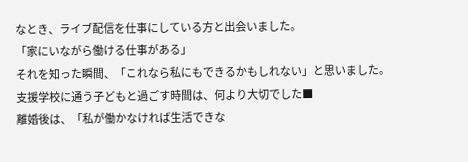なとき、ライブ配信を仕事にしている方と出会いました。
「家にいながら働ける仕事がある」
それを知った瞬間、「これなら私にもできるかもしれない」と思いました。
支援学校に通う子どもと過ごす時間は、何より大切でした■
離婚後は、「私が働かなければ生活できな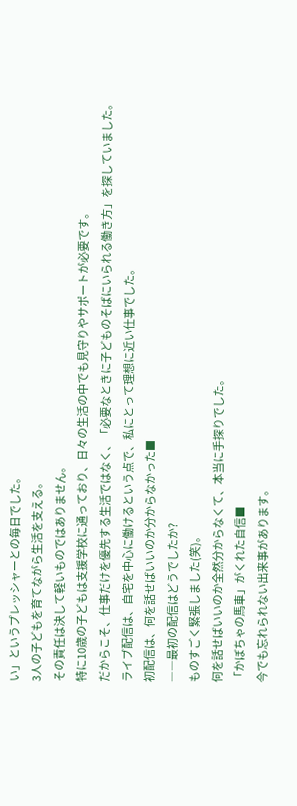い」というプレッシャーとの毎日でした。
3人の子どもを育てながら生活を支える。
その責任は決して軽いものではありません。
特に10歳の子どもは支援学校に通っており、日々の生活の中でも見守りやサポートが必要です。
だからこそ、仕事だけを優先する生活ではなく、「必要なときに子どものそばにいられる働き方」を探していました。
ライブ配信は、自宅を中心に働けるという点で、私にとって理想に近い仕事でした。
初配信は、何を話せばいいのか分からなかった■
――最初の配信はどうでしたか?
ものすごく緊張しました(笑)。
何を話せばいいのか全然分からなくて、本当に手探りでした。
「かぼちゃの馬車」がくれた自信■
今でも忘れられない出来事があります。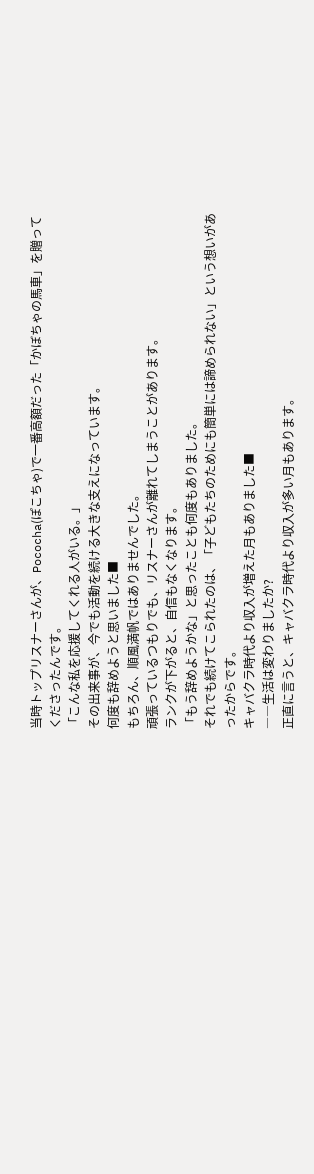当時トップリスナーさんが、Pococha(ぽこちゃ)で一番高額だった「かぼちゃの馬車」を贈ってくださったんです。
「こんな私を応援してくれる人がいる。」
その出来事が、今でも活動を続ける大きな支えになっています。
何度も辞めようと思いました■
もちろん、順風満帆ではありませんでした。
頑張っているつもりでも、リスナーさんが離れてしまうことがあります。
ランクが下がると、自信もなくなります。
「もう辞めようかな」と思ったことも何度もありました。
それでも続けてこられたのは、「子どもたちのためにも簡単には諦められない」という想いがあったからです。
キャバクラ時代より収入が増えた月もありました■
――生活は変わりましたか?
正直に言うと、キャバクラ時代より収入が多い月もあります。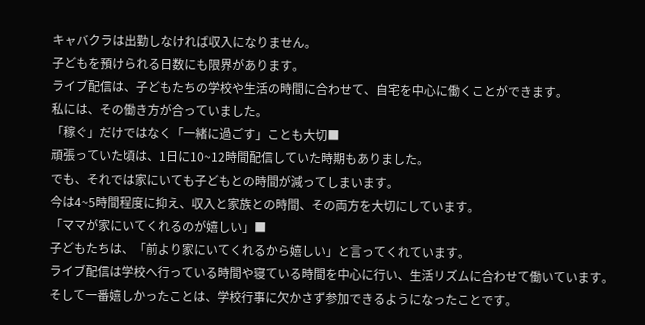キャバクラは出勤しなければ収入になりません。
子どもを預けられる日数にも限界があります。
ライブ配信は、子どもたちの学校や生活の時間に合わせて、自宅を中心に働くことができます。
私には、その働き方が合っていました。
「稼ぐ」だけではなく「一緒に過ごす」ことも大切■
頑張っていた頃は、1日に10~12時間配信していた時期もありました。
でも、それでは家にいても子どもとの時間が減ってしまいます。
今は4~5時間程度に抑え、収入と家族との時間、その両方を大切にしています。
「ママが家にいてくれるのが嬉しい」■
子どもたちは、「前より家にいてくれるから嬉しい」と言ってくれています。
ライブ配信は学校へ行っている時間や寝ている時間を中心に行い、生活リズムに合わせて働いています。
そして一番嬉しかったことは、学校行事に欠かさず参加できるようになったことです。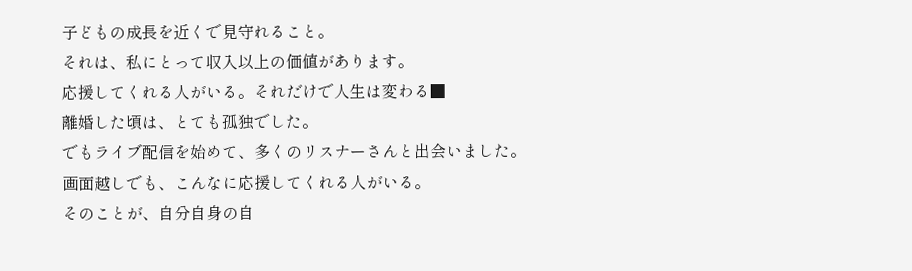子どもの成長を近くで見守れること。
それは、私にとって収入以上の価値があります。
応援してくれる人がいる。それだけで人生は変わる■
離婚した頃は、とても孤独でした。
でもライブ配信を始めて、多くのリスナーさんと出会いました。
画面越しでも、こんなに応援してくれる人がいる。
そのことが、自分自身の自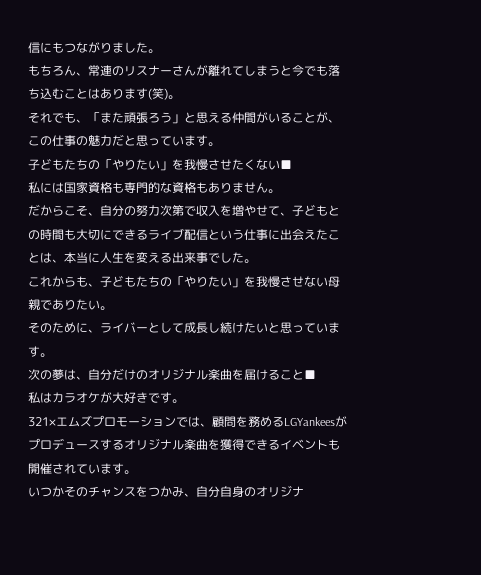信にもつながりました。
もちろん、常連のリスナーさんが離れてしまうと今でも落ち込むことはあります(笑)。
それでも、「また頑張ろう」と思える仲間がいることが、この仕事の魅力だと思っています。
子どもたちの「やりたい」を我慢させたくない■
私には国家資格も専門的な資格もありません。
だからこそ、自分の努力次第で収入を増やせて、子どもとの時間も大切にできるライブ配信という仕事に出会えたことは、本当に人生を変える出来事でした。
これからも、子どもたちの「やりたい」を我慢させない母親でありたい。
そのために、ライバーとして成長し続けたいと思っています。
次の夢は、自分だけのオリジナル楽曲を届けること■
私はカラオケが大好きです。
321×エムズプロモーションでは、顧問を務めるLGYankeesがプロデュースするオリジナル楽曲を獲得できるイベントも開催されています。
いつかそのチャンスをつかみ、自分自身のオリジナ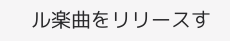ル楽曲をリリースす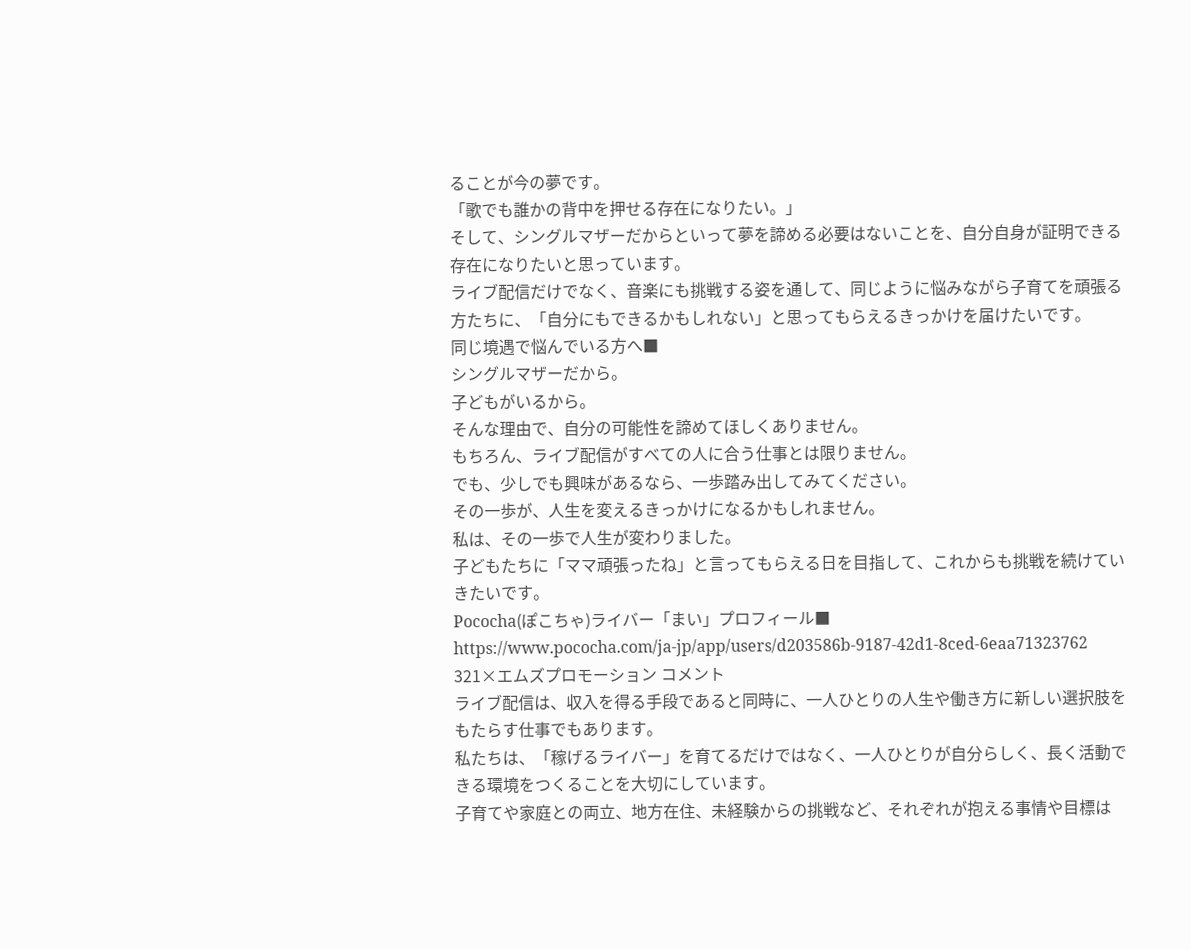ることが今の夢です。
「歌でも誰かの背中を押せる存在になりたい。」
そして、シングルマザーだからといって夢を諦める必要はないことを、自分自身が証明できる存在になりたいと思っています。
ライブ配信だけでなく、音楽にも挑戦する姿を通して、同じように悩みながら子育てを頑張る方たちに、「自分にもできるかもしれない」と思ってもらえるきっかけを届けたいです。
同じ境遇で悩んでいる方へ■
シングルマザーだから。
子どもがいるから。
そんな理由で、自分の可能性を諦めてほしくありません。
もちろん、ライブ配信がすべての人に合う仕事とは限りません。
でも、少しでも興味があるなら、一歩踏み出してみてください。
その一歩が、人生を変えるきっかけになるかもしれません。
私は、その一歩で人生が変わりました。
子どもたちに「ママ頑張ったね」と言ってもらえる日を目指して、これからも挑戦を続けていきたいです。
Pococha(ぽこちゃ)ライバー「まい」プロフィール■
https://www.pococha.com/ja-jp/app/users/d203586b-9187-42d1-8ced-6eaa71323762
321×エムズプロモーション コメント
ライブ配信は、収入を得る手段であると同時に、一人ひとりの人生や働き方に新しい選択肢をもたらす仕事でもあります。
私たちは、「稼げるライバー」を育てるだけではなく、一人ひとりが自分らしく、長く活動できる環境をつくることを大切にしています。
子育てや家庭との両立、地方在住、未経験からの挑戦など、それぞれが抱える事情や目標は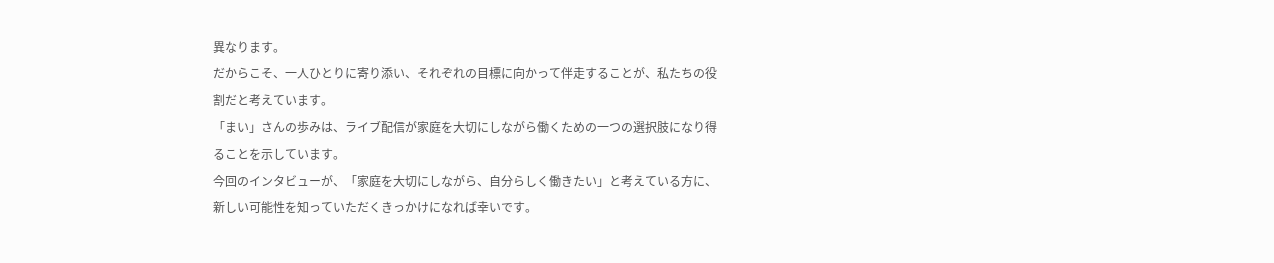異なります。
だからこそ、一人ひとりに寄り添い、それぞれの目標に向かって伴走することが、私たちの役割だと考えています。
「まい」さんの歩みは、ライブ配信が家庭を大切にしながら働くための一つの選択肢になり得ることを示しています。
今回のインタビューが、「家庭を大切にしながら、自分らしく働きたい」と考えている方に、新しい可能性を知っていただくきっかけになれば幸いです。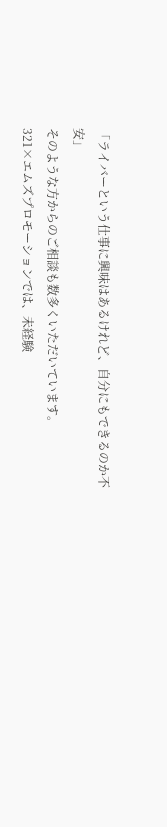「ライバーという仕事に興味はあるけれど、自分にもできるのか不安」
そのような方からのご相談も数多くいただいています。
321×エムズプロモーションでは、未経験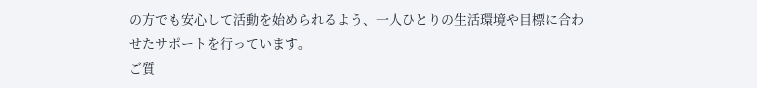の方でも安心して活動を始められるよう、一人ひとりの生活環境や目標に合わせたサポートを行っています。
ご質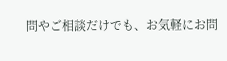問やご相談だけでも、お気軽にお問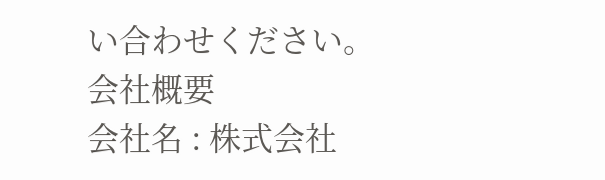い合わせください。
会社概要
会社名 : 株式会社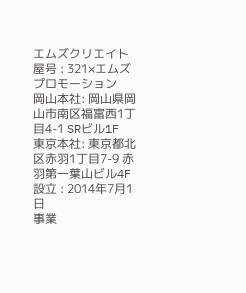エムズクリエイト
屋号 : 321×エムズプロモーション
岡山本社: 岡山県岡山市南区福富西1丁目4-1 SRビル1F
東京本社: 東京都北区赤羽1丁目7-9 赤羽第一葉山ビル4F
設立 : 2014年7月1日
事業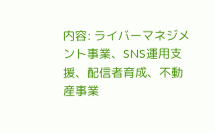内容: ライバーマネジメント事業、SNS運用支援、配信者育成、不動産事業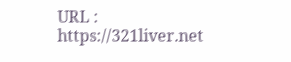URL : https://321liver.net